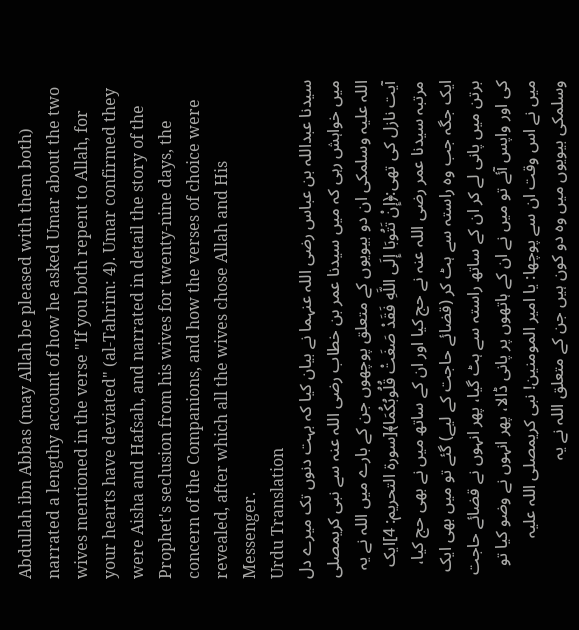Abdullah ibn Abbas (may Allah be pleased with them both) narrated a lengthy account of how he asked Umar about the two wives mentioned in the verse "If you both repent to Allah, for your hearts have deviated" (al-Tahrim: 4). Umar confirmed they were Aisha and Hafsah, and narrated in detail the story of the Prophet's seclusion from his wives for twenty-nine days, the concern of the Companions, and how the verses of choice were revealed, after which all the wives chose Allah and His Messenger.
Urdu Translation
سیدنا عبداللہ بن عباس رضی اللہ عنہما نے بیان کیا کہ بہت دنوں تک میرے دل میں خواہش رہی کہ میں سیدنا عمر بن خطاب رضی اللہ عنہ سے نبی کریمصلی اللہ علیہ وسلمکی ان دو بیویوں کے متعلق پوچھوں جن کے بارے میں اللہ نے یہ آیت نازل کی تھی:﴿إِنْ تَتُوبَا إِلَى اللَّهِ فَقَدْ صَغَتْ قُلُوبُكُمَا﴾[سورة التحريم: 4]ایک مرتبہ سیدنا عمر رضی اللہ عنہ نے حج کیا اور ان کے ساتھ میں نے بھی حج کیا، ایک جگہ جب وہ راستہ سے ہٹ کر (قضائے حاجت کے لیے) گئے تو میں بھی ایک برتن میں پانی لے کر ان کے ساتھ راستہ سے ہٹ گیا، پھر انہوں نے قضائے حاجت کی اور واپس آئے تو میں نے ان کے ہاتھوں پر پانی ڈالا، پھر انہوں نے وضو کیا تو میں نے اس وقت ان سے پوچھا: یا امیر المومنین! نبی کریمصلی اللہ علیہ وسلمکی بیویوں میں وہ دو کون ہیں جن کے متعلق اللہ نے یہ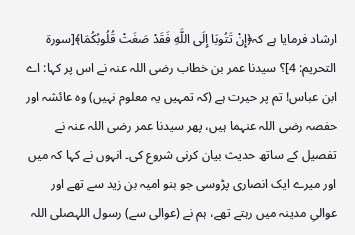ارشاد فرمایا ہے کہ﴿إِنْ تَتُوبَا إِلَى اللَّهِ فَقَدْ صَغَتْ قُلُوبُكُمَا﴾[سورة التحريم: 4]؟ سیدنا عمر بن خطاب رضی اللہ عنہ نے اس پر کہا: اے ابن عباس! تم پر حیرت ہے (کہ تمہیں یہ معلوم نہیں) وہ عائشہ اور حفصہ رضی اللہ عنہما ہیں، پھر سیدنا عمر رضی اللہ عنہ نے تفصیل کے ساتھ حدیث بیان کرنی شروع کی۔ انہوں نے کہا کہ میں اور میرے ایک انصاری پڑوسی جو بنو امیہ بن زید سے تھے اور عوالیِ مدینہ میں رہتے تھے، ہم نے (عوالی سے) رسول اللہصلی اللہ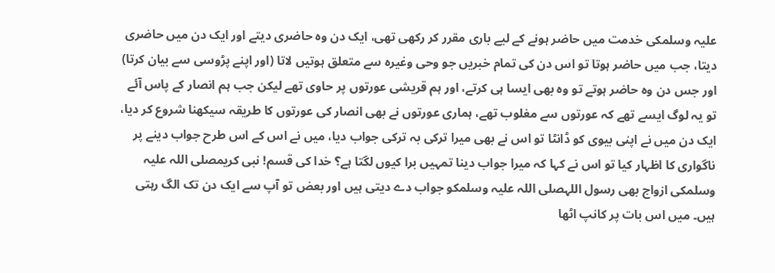علیہ وسلمکی خدمت میں حاضر ہونے کے لیے باری مقرر کر رکھی تھی، ایک دن وہ حاضری دیتے اور ایک دن میں حاضری دیتا، جب میں حاضر ہوتا تو اس دن کی تمام خبریں جو وحی وغیرہ سے متعلق ہوتیں لاتا (اور اپنے پڑوسی سے بیان کرتا) اور جس دن وہ حاضر ہوتے تو وہ بھی ایسا ہی کرتے، اور ہم قریشی عورتوں پر حاوی تھے لیکن جب ہم انصار کے پاس آئے تو یہ لوگ ایسے تھے کہ عورتوں سے مغلوب تھے، ہماری عورتوں نے بھی انصار کی عورتوں کا طریقہ سیکھنا شروع کر دیا، ایک دن میں نے اپنی بیوی کو ڈانٹا تو اس نے بھی میرا ترکی بہ ترکی جواب دیا، میں نے اس کے اس طرح جواب دینے پر ناگواری کا اظہار کیا تو اس نے کہا کہ میرا جواب دینا تمہیں برا کیوں لگتا ہے؟ خدا کی قسم! نبی کریمصلی اللہ علیہ وسلمکی ازواج بھی رسول اللہصلی اللہ علیہ وسلمکو جواب دے دیتی ہیں اور بعض تو آپ سے ایک دن تک الگ رہتی ہیں۔ میں اس بات پر کانپ اٹھا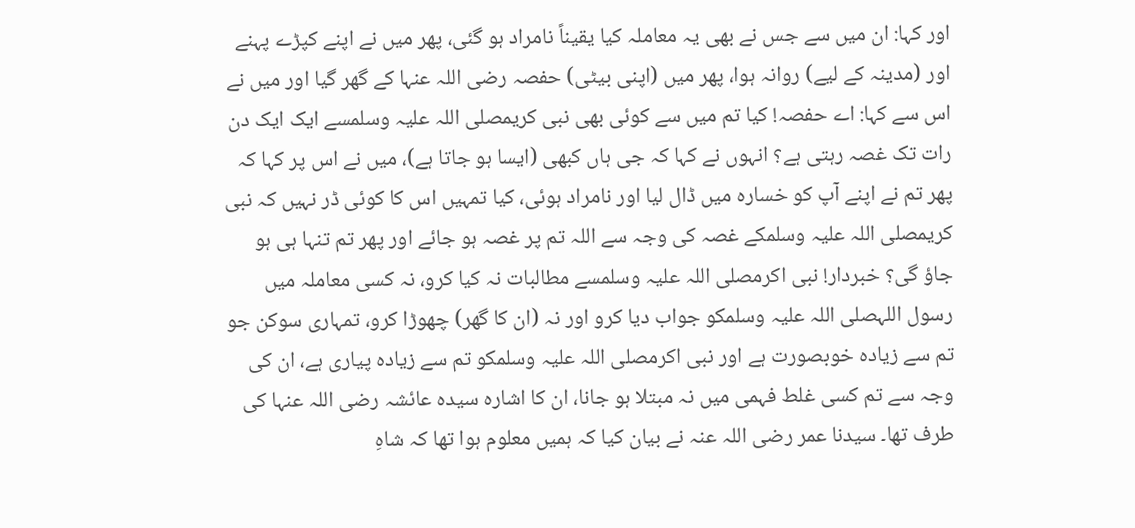اور کہا: ان میں سے جس نے بھی یہ معاملہ کیا یقیناً نامراد ہو گئی، پھر میں نے اپنے کپڑے پہنے اور (مدینہ کے لیے) روانہ ہوا، پھر میں (اپنی بیٹی) حفصہ رضی اللہ عنہا کے گھر گیا اور میں نے اس سے کہا: اے حفصہ! کیا تم میں سے کوئی بھی نبی کریمصلی اللہ علیہ وسلمسے ایک ایک دن رات تک غصہ رہتی ہے؟ انہوں نے کہا کہ جی ہاں کبھی (ایسا ہو جاتا ہے)، میں نے اس پر کہا کہ پھر تم نے اپنے آپ کو خسارہ میں ڈال لیا اور نامراد ہوئی، کیا تمہیں اس کا کوئی ڈر نہیں کہ نبی کریمصلی اللہ علیہ وسلمکے غصہ کی وجہ سے اللہ تم پر غصہ ہو جائے اور پھر تم تنہا ہی ہو جاؤ گی؟ خبردار! نبی اکرمصلی اللہ علیہ وسلمسے مطالبات نہ کیا کرو، نہ کسی معاملہ میں رسول اللہصلی اللہ علیہ وسلمکو جواب دیا کرو اور نہ (ان کا گھر) چھوڑا کرو، تمہاری سوکن جو تم سے زیادہ خوبصورت ہے اور نبی اکرمصلی اللہ علیہ وسلمکو تم سے زیادہ پیاری ہے، ان کی وجہ سے تم کسی غلط فہمی میں نہ مبتلا ہو جانا، ان کا اشارہ سیدہ عائشہ رضی اللہ عنہا کی طرف تھا۔ سیدنا عمر رضی اللہ عنہ نے بیان کیا کہ ہمیں معلوم ہوا تھا کہ شاہِ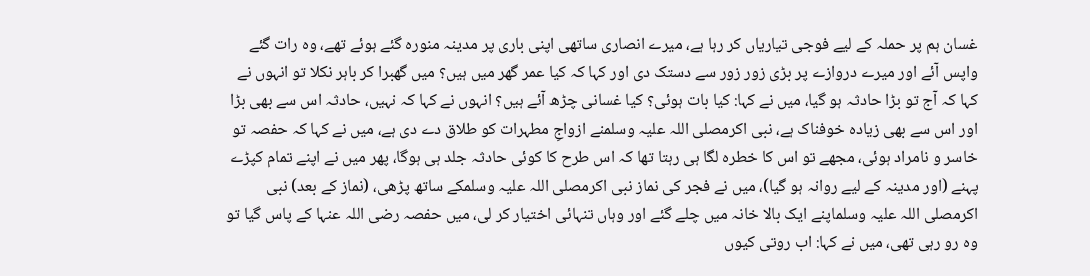غسان ہم پر حملہ کے لیے فوجی تیاریاں کر رہا ہے، میرے انصاری ساتھی اپنی باری پر مدینہ منورہ گئے ہوئے تھے، وہ رات گئے واپس آئے اور میرے دروازے پر بڑی زور زور سے دستک دی اور کہا کہ کیا عمر گھر میں ہیں؟ میں گھبرا کر باہر نکلا تو انہوں نے کہا کہ آج تو بڑا حادثہ ہو گیا، میں نے کہا: کیا بات ہوئی؟ کیا غسانی چڑھ آئے ہیں؟ انہوں نے کہا کہ نہیں، حادثہ اس سے بھی بڑا اور اس سے بھی زیادہ خوفناک ہے، نبی اکرمصلی اللہ علیہ وسلمنے ازواجِ مطہرات کو طلاق دے دی ہے، میں نے کہا کہ حفصہ تو خاسر و نامراد ہوئی، مجھے تو اس کا خطرہ لگا ہی رہتا تھا کہ اس طرح کا کوئی حادثہ جلد ہی ہوگا، پھر میں نے اپنے تمام کپڑے پہنے (اور مدینہ کے لیے روانہ ہو گیا)، میں نے فجر کی نماز نبی اکرمصلی اللہ علیہ وسلمکے ساتھ پڑھی، (نماز کے بعد) نبی اکرمصلی اللہ علیہ وسلماپنے ایک بالا خانہ میں چلے گئے اور وہاں تنہائی اختیار کر لی، میں حفصہ رضی اللہ عنہا کے پاس گیا تو وہ رو رہی تھی، میں نے کہا: اب روتی کیوں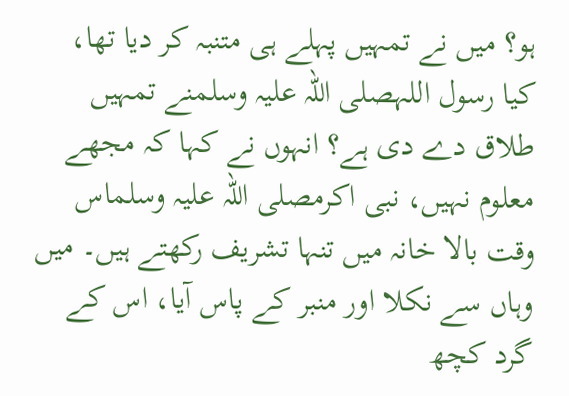ہو؟ میں نے تمہیں پہلے ہی متنبہ کر دیا تھا، کیا رسول اللہصلی اللہ علیہ وسلمنے تمہیں طلاق دے دی ہے؟ انہوں نے کہا کہ مجھے معلوم نہیں، نبی اکرمصلی اللہ علیہ وسلماس وقت بالا خانہ میں تنہا تشریف رکھتے ہیں۔ میں وہاں سے نکلا اور منبر کے پاس آیا، اس کے گرد کچھ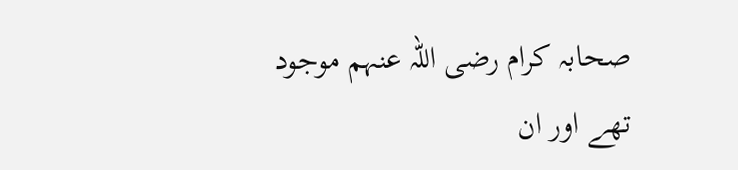صحابہ کرام رضی اللہ عنہم موجود تھے اور ان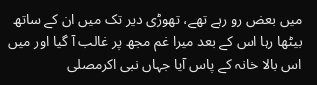میں بعض رو رہے تھے، تھوڑی دیر تک میں ان کے ساتھ بیٹھا رہا اس کے بعد میرا غم مجھ پر غالب آ گیا اور میں اس بالا خانہ کے پاس آیا جہاں نبی اکرمصلی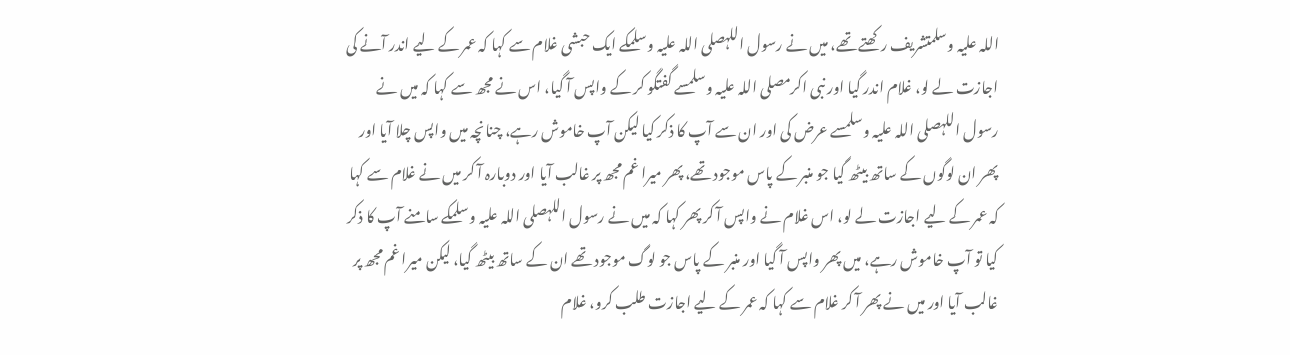اللہ علیہ وسلمتشریف رکھتے تھے، میں نے رسول اللہصلی اللہ علیہ وسلمکے ایک حبشی غلام سے کہا کہ عمر کے لیے اندر آنے کی اجازت لے لو، غلام اندر گیا اور نبی اکرمصلی اللہ علیہ وسلمسے گفتگو کر کے واپس آ گیا، اس نے مجھ سے کہا کہ میں نے رسول اللہصلی اللہ علیہ وسلمسے عرض کی اور ان سے آپ کا ذکر کیا لیکن آپ خاموش رہے، چنانچہ میں واپس چلا آیا اور پھر ان لوگوں کے ساتھ بیٹھ گیا جو منبر کے پاس موجود تھے، پھر میرا غم مجھ پر غالب آیا اور دوبارہ آ کر میں نے غلام سے کہا کہ عمر کے لیے اجازت لے لو، اس غلام نے واپس آ کر پھر کہا کہ میں نے رسول اللہصلی اللہ علیہ وسلمکے سامنے آپ کا ذکر کیا تو آپ خاموش رہے، میں پھر واپس آ گیا اور منبر کے پاس جو لوگ موجود تھے ان کے ساتھ بیٹھ گیا، لیکن میرا غم مجھ پر غالب آیا اور میں نے پھر آ کر غلام سے کہا کہ عمر کے لیے اجازت طلب کرو، غلام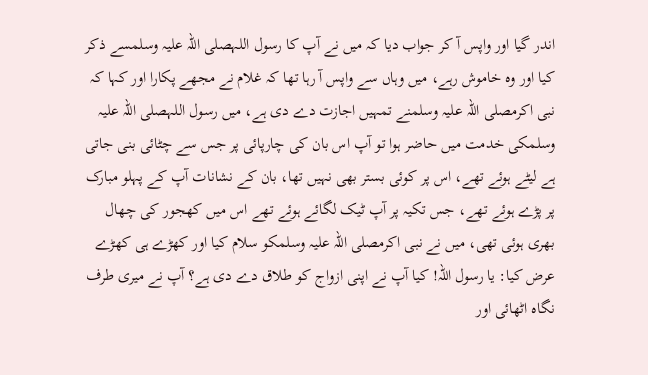اندر گیا اور واپس آ کر جواب دیا کہ میں نے آپ کا رسول اللہصلی اللہ علیہ وسلمسے ذکر کیا اور وہ خاموش رہے، میں وہاں سے واپس آ رہا تھا کہ غلام نے مجھے پکارا اور کہا کہ نبی اکرمصلی اللہ علیہ وسلمنے تمہیں اجازت دے دی ہے، میں رسول اللہصلی اللہ علیہ وسلمکی خدمت میں حاضر ہوا تو آپ اس بان کی چارپائی پر جس سے چٹائی بنی جاتی ہے لیٹے ہوئے تھے، اس پر کوئی بستر بھی نہیں تھا، بان کے نشانات آپ کے پہلو مبارک پر پڑے ہوئے تھے، جس تکیہ پر آپ ٹیک لگائے ہوئے تھے اس میں کھجور کی چھال بھری ہوئی تھی، میں نے نبی اکرمصلی اللہ علیہ وسلمکو سلام کیا اور کھڑے ہی کھڑے عرض کیا: یا رسول اللہ! کیا آپ نے اپنی ازواج کو طلاق دے دی ہے؟ آپ نے میری طرف نگاہ اٹھائی اور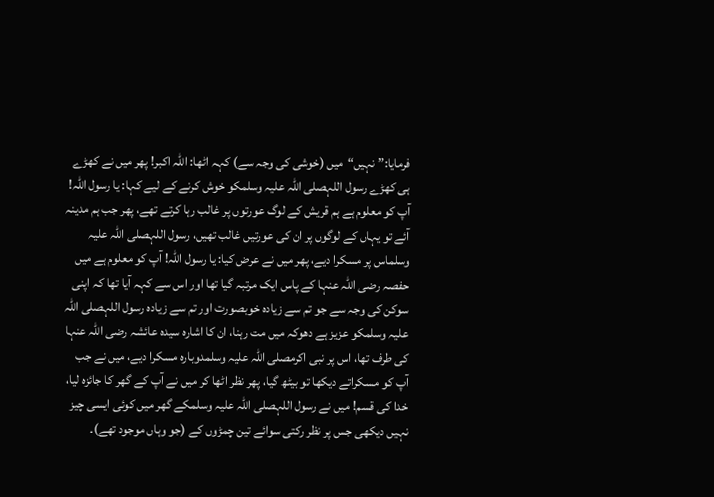فرمایا:”نہیں“میں (خوشی کی وجہ سے) کہہ اٹھا: اللہ اکبر! پھر میں نے کھڑے ہی کھڑے رسول اللہصلی اللہ علیہ وسلمکو خوش کرنے کے لیے کہا: یا رسول اللہ! آپ کو معلوم ہے ہم قریش کے لوگ عورتوں پر غالب رہا کرتے تھے، پھر جب ہم مدینہ آئے تو یہاں کے لوگوں پر ان کی عورتیں غالب تھیں، رسول اللہصلی اللہ علیہ وسلماس پر مسکرا دیے، پھر میں نے عرض کیا: یا رسول اللہ! آپ کو معلوم ہے میں حفصہ رضی اللہ عنہا کے پاس ایک مرتبہ گیا تھا اور اس سے کہہ آیا تھا کہ اپنی سوکن کی وجہ سے جو تم سے زیادہ خوبصورت اور تم سے زیادہ رسول اللہصلی اللہ علیہ وسلمکو عزیز ہے دھوکہ میں مت رہنا، ان کا اشارہ سیدہ عائشہ رضی اللہ عنہا کی طرف تھا، اس پر نبی اکرمصلی اللہ علیہ وسلمدوبارہ مسکرا دیے، میں نے جب آپ کو مسکراتے دیکھا تو بیٹھ گیا، پھر نظر اٹھا کر میں نے آپ کے گھر کا جائزہ لیا، خدا کی قسم! میں نے رسول اللہصلی اللہ علیہ وسلمکے گھر میں کوئی ایسی چیز نہیں دیکھی جس پر نظر رکتی سوائے تین چمڑوں کے (جو وہاں موجود تھے)۔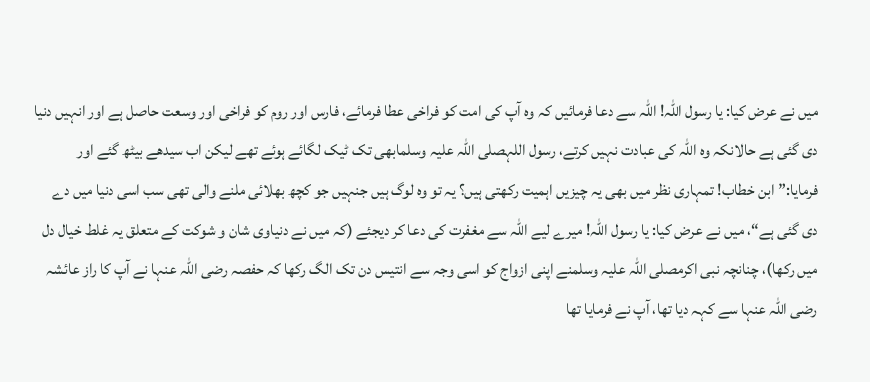میں نے عرض کیا: یا رسول اللہ! اللہ سے دعا فرمائیں کہ وہ آپ کی امت کو فراخی عطا فرمائے، فارس اور روم کو فراخی اور وسعت حاصل ہے اور انہیں دنیا دی گئی ہے حالانکہ وہ اللہ کی عبادت نہیں کرتے، رسول اللہصلی اللہ علیہ وسلمابھی تک ٹیک لگائے ہوئے تھے لیکن اب سیدھے بیٹھ گئے اور فرمایا:”ابن خطاب! تمہاری نظر میں بھی یہ چیزیں اہمیت رکھتی ہیں؟ یہ تو وہ لوگ ہیں جنہیں جو کچھ بھلائی ملنے والی تھی سب اسی دنیا میں دے دی گئی ہے“، میں نے عرض کیا: یا رسول اللہ! میرے لیے اللہ سے مغفرت کی دعا کر دیجئے (کہ میں نے دنیاوی شان و شوکت کے متعلق یہ غلط خیال دل میں رکھا)، چنانچہ نبی اکرمصلی اللہ علیہ وسلمنے اپنی ازواج کو اسی وجہ سے انتیس دن تک الگ رکھا کہ حفصہ رضی اللہ عنہا نے آپ کا راز عائشہ رضی اللہ عنہا سے کہہ دیا تھا، آپ نے فرمایا تھا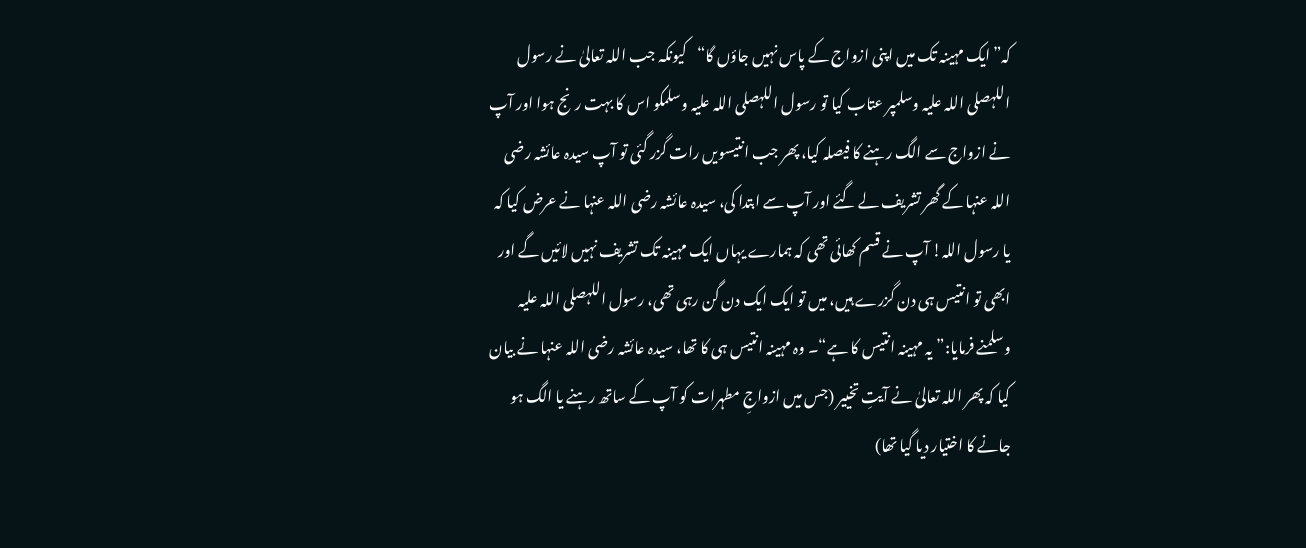کہ”ایک مہینہ تک میں اپنی ازواج کے پاس نہیں جاؤں گا“کیونکہ جب اللہ تعالیٰ نے رسول اللہصلی اللہ علیہ وسلمپر عتاب کیا تو رسول اللہصلی اللہ علیہ وسلمکو اس کا بہت رنج ہوا اور آپ نے ازواج سے الگ رہنے کا فیصلہ کیا، پھر جب انتیسویں رات گزر گئی تو آپ سیدہ عائشہ رضی اللہ عنہا کے گھر تشریف لے گئے اور آپ سے ابتدا کی، سیدہ عائشہ رضی اللہ عنہا نے عرض کیا کہ یا رسول اللہ! آپ نے قسم کھائی تھی کہ ہمارے یہاں ایک مہینہ تک تشریف نہیں لائیں گے اور ابھی تو انتیس ہی دن گزرے ہیں، میں تو ایک ایک دن گن رہی تھی، رسول اللہصلی اللہ علیہ وسلمنے فرمایا:”یہ مہینہ انتیس کا ہے“۔ وہ مہینہ انتیس ہی کا تھا، سیدہ عائشہ رضی اللہ عنہا نے بیان کیا کہ پھر اللہ تعالیٰ نے آیتِ تخییر (جس میں ازواجِ مطہرات کو آپ کے ساتھ رہنے یا الگ ہو جانے کا اختیار دیا گیا تھا)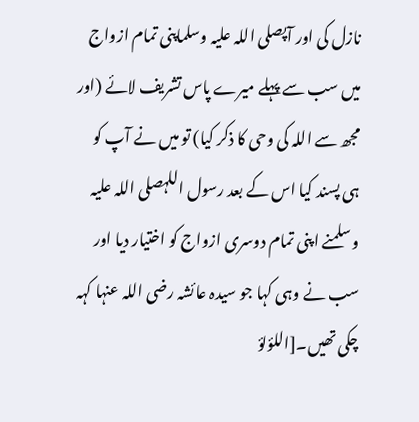نازل کی اور آپصلی اللہ علیہ وسلماپنی تمام ازواج میں سب سے پہلے میرے پاس تشریف لائے (اور مجھ سے اللہ کی وحی کا ذکر کیا) تو میں نے آپ کو ہی پسند کیا اس کے بعد رسول اللہصلی اللہ علیہ وسلمنے اپنی تمام دوسری ازواج کو اختیار دیا اور سب نے وہی کہا جو سیدہ عائشہ رضی اللہ عنہا کہہ چکی تھیں۔[اللؤلؤ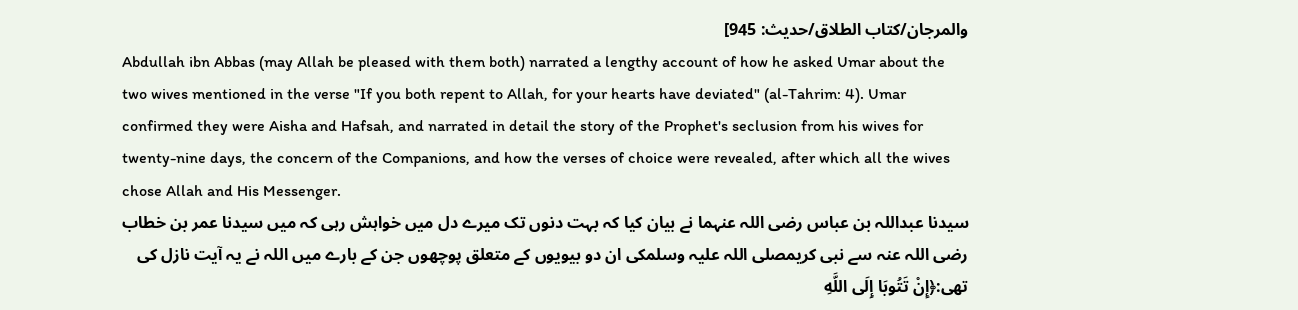والمرجان/كتاب الطلاق/حدیث: 945]
Abdullah ibn Abbas (may Allah be pleased with them both) narrated a lengthy account of how he asked Umar about the two wives mentioned in the verse "If you both repent to Allah, for your hearts have deviated" (al-Tahrim: 4). Umar confirmed they were Aisha and Hafsah, and narrated in detail the story of the Prophet's seclusion from his wives for twenty-nine days, the concern of the Companions, and how the verses of choice were revealed, after which all the wives chose Allah and His Messenger.
سیدنا عبداللہ بن عباس رضی اللہ عنہما نے بیان کیا کہ بہت دنوں تک میرے دل میں خواہش رہی کہ میں سیدنا عمر بن خطاب رضی اللہ عنہ سے نبی کریمصلی اللہ علیہ وسلمکی ان دو بیویوں کے متعلق پوچھوں جن کے بارے میں اللہ نے یہ آیت نازل کی تھی:﴿إِنْ تَتُوبَا إِلَى اللَّهِ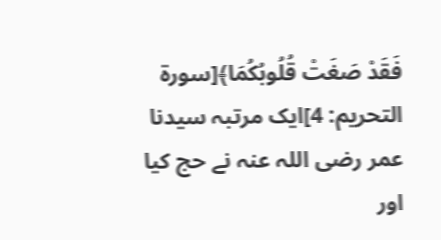فَقَدْ صَغَتْ قُلُوبُكُمَا﴾[سورة التحريم: 4]ایک مرتبہ سیدنا عمر رضی اللہ عنہ نے حج کیا اور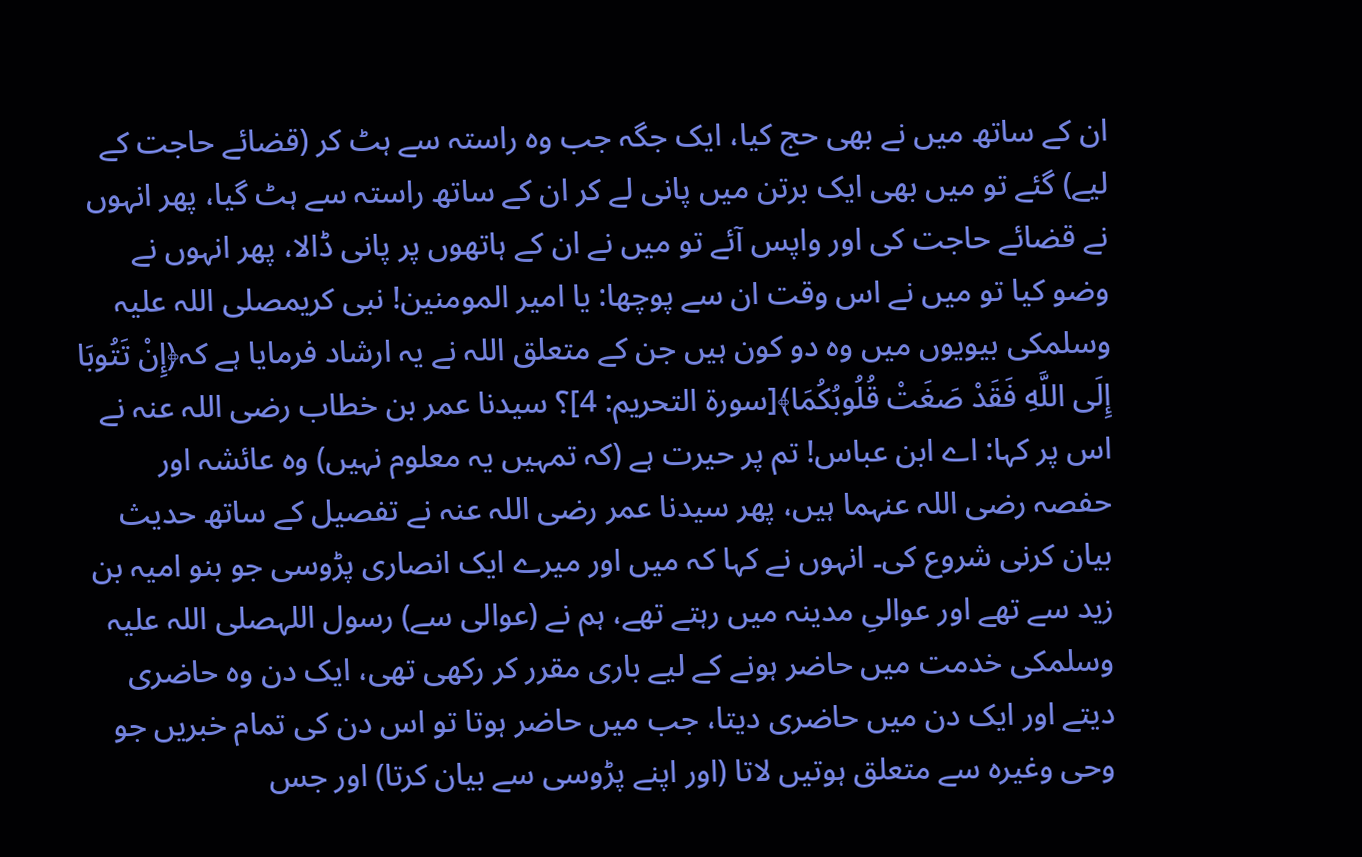ان کے ساتھ میں نے بھی حج کیا، ایک جگہ جب وہ راستہ سے ہٹ کر (قضائے حاجت کے لیے) گئے تو میں بھی ایک برتن میں پانی لے کر ان کے ساتھ راستہ سے ہٹ گیا، پھر انہوں نے قضائے حاجت کی اور واپس آئے تو میں نے ان کے ہاتھوں پر پانی ڈالا، پھر انہوں نے وضو کیا تو میں نے اس وقت ان سے پوچھا: یا امیر المومنین! نبی کریمصلی اللہ علیہ وسلمکی بیویوں میں وہ دو کون ہیں جن کے متعلق اللہ نے یہ ارشاد فرمایا ہے کہ﴿إِنْ تَتُوبَا إِلَى اللَّهِ فَقَدْ صَغَتْ قُلُوبُكُمَا﴾[سورة التحريم: 4]؟ سیدنا عمر بن خطاب رضی اللہ عنہ نے اس پر کہا: اے ابن عباس! تم پر حیرت ہے (کہ تمہیں یہ معلوم نہیں) وہ عائشہ اور حفصہ رضی اللہ عنہما ہیں، پھر سیدنا عمر رضی اللہ عنہ نے تفصیل کے ساتھ حدیث بیان کرنی شروع کی۔ انہوں نے کہا کہ میں اور میرے ایک انصاری پڑوسی جو بنو امیہ بن زید سے تھے اور عوالیِ مدینہ میں رہتے تھے، ہم نے (عوالی سے) رسول اللہصلی اللہ علیہ وسلمکی خدمت میں حاضر ہونے کے لیے باری مقرر کر رکھی تھی، ایک دن وہ حاضری دیتے اور ایک دن میں حاضری دیتا، جب میں حاضر ہوتا تو اس دن کی تمام خبریں جو وحی وغیرہ سے متعلق ہوتیں لاتا (اور اپنے پڑوسی سے بیان کرتا) اور جس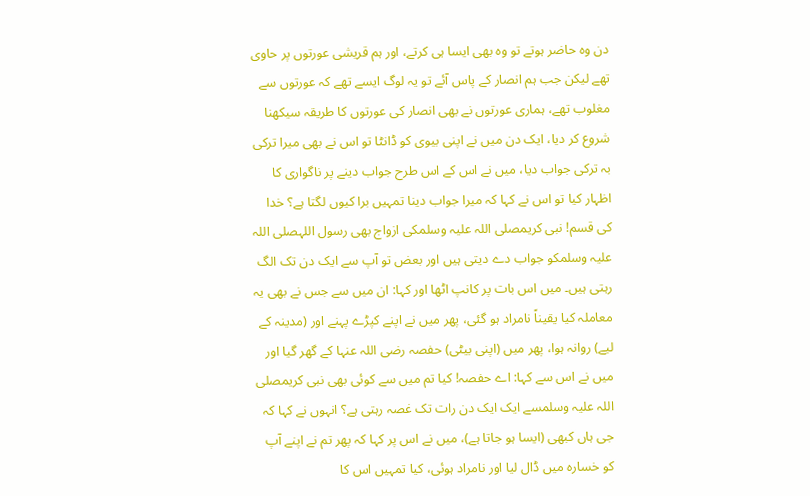دن وہ حاضر ہوتے تو وہ بھی ایسا ہی کرتے، اور ہم قریشی عورتوں پر حاوی تھے لیکن جب ہم انصار کے پاس آئے تو یہ لوگ ایسے تھے کہ عورتوں سے مغلوب تھے، ہماری عورتوں نے بھی انصار کی عورتوں کا طریقہ سیکھنا شروع کر دیا، ایک دن میں نے اپنی بیوی کو ڈانٹا تو اس نے بھی میرا ترکی بہ ترکی جواب دیا، میں نے اس کے اس طرح جواب دینے پر ناگواری کا اظہار کیا تو اس نے کہا کہ میرا جواب دینا تمہیں برا کیوں لگتا ہے؟ خدا کی قسم! نبی کریمصلی اللہ علیہ وسلمکی ازواج بھی رسول اللہصلی اللہ علیہ وسلمکو جواب دے دیتی ہیں اور بعض تو آپ سے ایک دن تک الگ رہتی ہیں۔ میں اس بات پر کانپ اٹھا اور کہا: ان میں سے جس نے بھی یہ معاملہ کیا یقیناً نامراد ہو گئی، پھر میں نے اپنے کپڑے پہنے اور (مدینہ کے لیے) روانہ ہوا، پھر میں (اپنی بیٹی) حفصہ رضی اللہ عنہا کے گھر گیا اور میں نے اس سے کہا: اے حفصہ! کیا تم میں سے کوئی بھی نبی کریمصلی اللہ علیہ وسلمسے ایک ایک دن رات تک غصہ رہتی ہے؟ انہوں نے کہا کہ جی ہاں کبھی (ایسا ہو جاتا ہے)، میں نے اس پر کہا کہ پھر تم نے اپنے آپ کو خسارہ میں ڈال لیا اور نامراد ہوئی، کیا تمہیں اس کا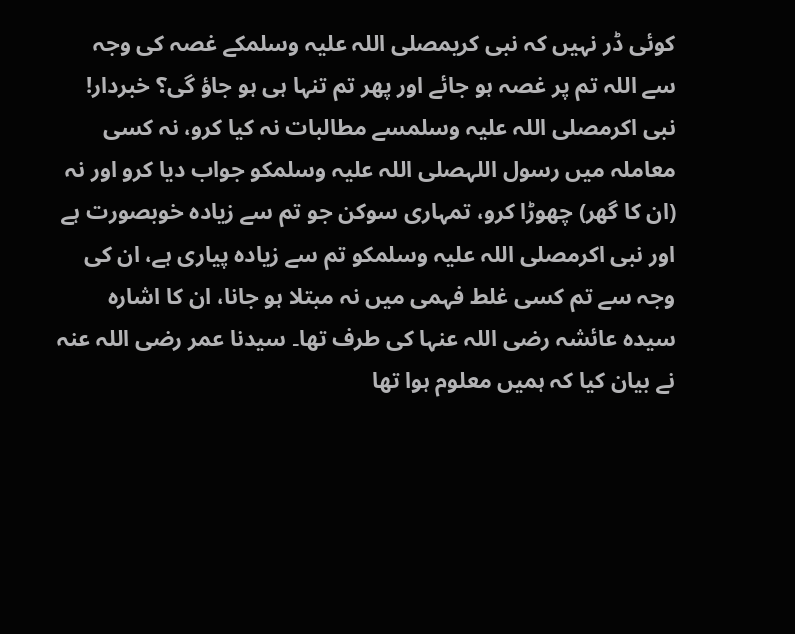کوئی ڈر نہیں کہ نبی کریمصلی اللہ علیہ وسلمکے غصہ کی وجہ سے اللہ تم پر غصہ ہو جائے اور پھر تم تنہا ہی ہو جاؤ گی؟ خبردار! نبی اکرمصلی اللہ علیہ وسلمسے مطالبات نہ کیا کرو، نہ کسی معاملہ میں رسول اللہصلی اللہ علیہ وسلمکو جواب دیا کرو اور نہ (ان کا گھر) چھوڑا کرو، تمہاری سوکن جو تم سے زیادہ خوبصورت ہے اور نبی اکرمصلی اللہ علیہ وسلمکو تم سے زیادہ پیاری ہے، ان کی وجہ سے تم کسی غلط فہمی میں نہ مبتلا ہو جانا، ان کا اشارہ سیدہ عائشہ رضی اللہ عنہا کی طرف تھا۔ سیدنا عمر رضی اللہ عنہ نے بیان کیا کہ ہمیں معلوم ہوا تھا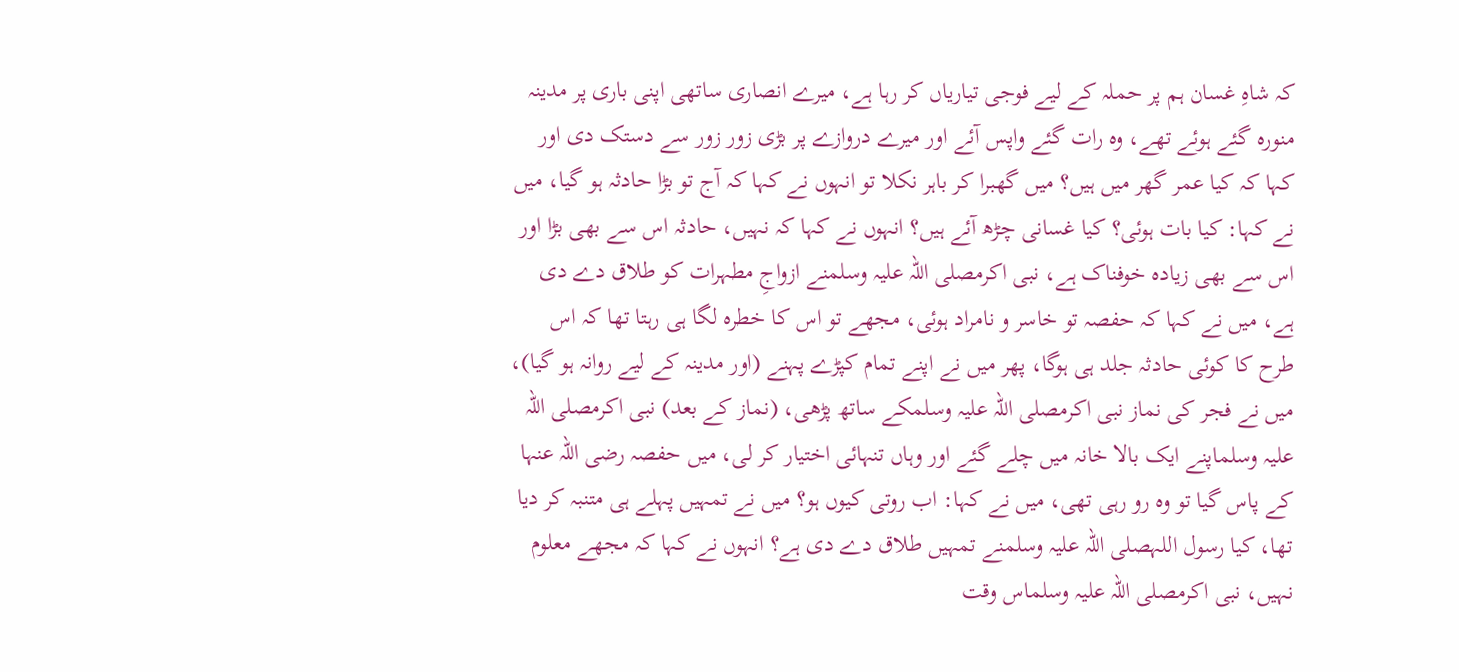کہ شاہِ غسان ہم پر حملہ کے لیے فوجی تیاریاں کر رہا ہے، میرے انصاری ساتھی اپنی باری پر مدینہ منورہ گئے ہوئے تھے، وہ رات گئے واپس آئے اور میرے دروازے پر بڑی زور زور سے دستک دی اور کہا کہ کیا عمر گھر میں ہیں؟ میں گھبرا کر باہر نکلا تو انہوں نے کہا کہ آج تو بڑا حادثہ ہو گیا، میں نے کہا: کیا بات ہوئی؟ کیا غسانی چڑھ آئے ہیں؟ انہوں نے کہا کہ نہیں، حادثہ اس سے بھی بڑا اور اس سے بھی زیادہ خوفناک ہے، نبی اکرمصلی اللہ علیہ وسلمنے ازواجِ مطہرات کو طلاق دے دی ہے، میں نے کہا کہ حفصہ تو خاسر و نامراد ہوئی، مجھے تو اس کا خطرہ لگا ہی رہتا تھا کہ اس طرح کا کوئی حادثہ جلد ہی ہوگا، پھر میں نے اپنے تمام کپڑے پہنے (اور مدینہ کے لیے روانہ ہو گیا)، میں نے فجر کی نماز نبی اکرمصلی اللہ علیہ وسلمکے ساتھ پڑھی، (نماز کے بعد) نبی اکرمصلی اللہ علیہ وسلماپنے ایک بالا خانہ میں چلے گئے اور وہاں تنہائی اختیار کر لی، میں حفصہ رضی اللہ عنہا کے پاس گیا تو وہ رو رہی تھی، میں نے کہا: اب روتی کیوں ہو؟ میں نے تمہیں پہلے ہی متنبہ کر دیا تھا، کیا رسول اللہصلی اللہ علیہ وسلمنے تمہیں طلاق دے دی ہے؟ انہوں نے کہا کہ مجھے معلوم نہیں، نبی اکرمصلی اللہ علیہ وسلماس وقت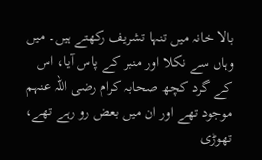بالا خانہ میں تنہا تشریف رکھتے ہیں۔ میں وہاں سے نکلا اور منبر کے پاس آیا، اس کے گرد کچھ صحابہ کرام رضی اللہ عنہم موجود تھے اور ان میں بعض رو رہے تھے، تھوڑی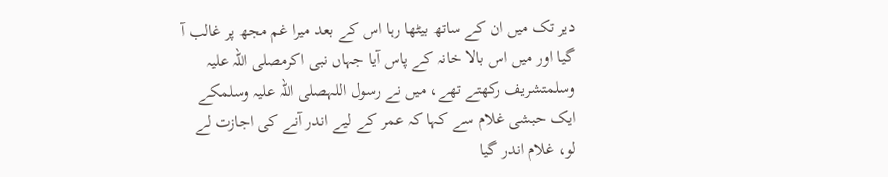دیر تک میں ان کے ساتھ بیٹھا رہا اس کے بعد میرا غم مجھ پر غالب آ گیا اور میں اس بالا خانہ کے پاس آیا جہاں نبی اکرمصلی اللہ علیہ وسلمتشریف رکھتے تھے، میں نے رسول اللہصلی اللہ علیہ وسلمکے ایک حبشی غلام سے کہا کہ عمر کے لیے اندر آنے کی اجازت لے لو، غلام اندر گیا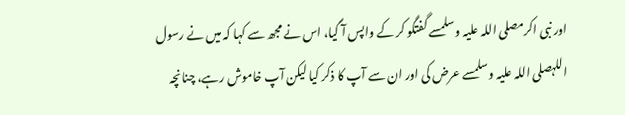اور نبی اکرمصلی اللہ علیہ وسلمسے گفتگو کر کے واپس آ گیا، اس نے مجھ سے کہا کہ میں نے رسول اللہصلی اللہ علیہ وسلمسے عرض کی اور ان سے آپ کا ذکر کیا لیکن آپ خاموش رہے، چنانچہ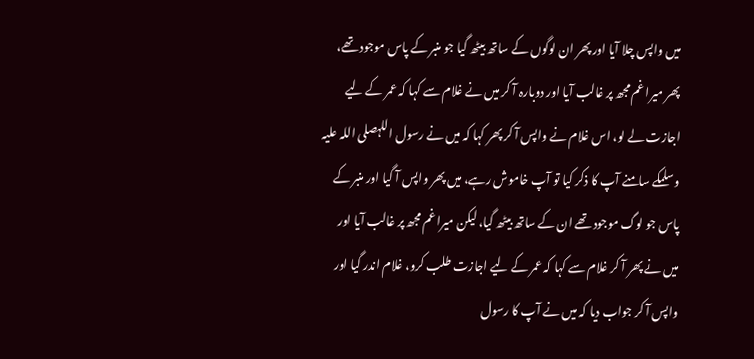میں واپس چلا آیا اور پھر ان لوگوں کے ساتھ بیٹھ گیا جو منبر کے پاس موجود تھے، پھر میرا غم مجھ پر غالب آیا اور دوبارہ آ کر میں نے غلام سے کہا کہ عمر کے لیے اجازت لے لو، اس غلام نے واپس آ کر پھر کہا کہ میں نے رسول اللہصلی اللہ علیہ وسلمکے سامنے آپ کا ذکر کیا تو آپ خاموش رہے، میں پھر واپس آ گیا اور منبر کے پاس جو لوگ موجود تھے ان کے ساتھ بیٹھ گیا، لیکن میرا غم مجھ پر غالب آیا اور میں نے پھر آ کر غلام سے کہا کہ عمر کے لیے اجازت طلب کرو، غلام اندر گیا اور واپس آ کر جواب دیا کہ میں نے آپ کا رسول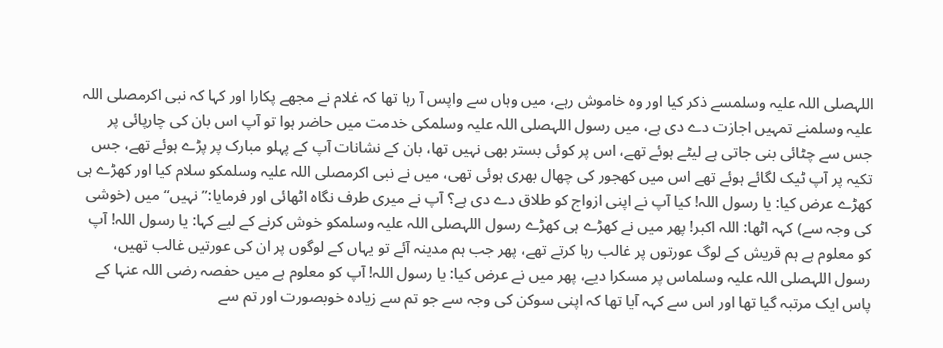اللہصلی اللہ علیہ وسلمسے ذکر کیا اور وہ خاموش رہے، میں وہاں سے واپس آ رہا تھا کہ غلام نے مجھے پکارا اور کہا کہ نبی اکرمصلی اللہ علیہ وسلمنے تمہیں اجازت دے دی ہے، میں رسول اللہصلی اللہ علیہ وسلمکی خدمت میں حاضر ہوا تو آپ اس بان کی چارپائی پر جس سے چٹائی بنی جاتی ہے لیٹے ہوئے تھے، اس پر کوئی بستر بھی نہیں تھا، بان کے نشانات آپ کے پہلو مبارک پر پڑے ہوئے تھے، جس تکیہ پر آپ ٹیک لگائے ہوئے تھے اس میں کھجور کی چھال بھری ہوئی تھی، میں نے نبی اکرمصلی اللہ علیہ وسلمکو سلام کیا اور کھڑے ہی کھڑے عرض کیا: یا رسول اللہ! کیا آپ نے اپنی ازواج کو طلاق دے دی ہے؟ آپ نے میری طرف نگاہ اٹھائی اور فرمایا:”نہیں“میں (خوشی کی وجہ سے) کہہ اٹھا: اللہ اکبر! پھر میں نے کھڑے ہی کھڑے رسول اللہصلی اللہ علیہ وسلمکو خوش کرنے کے لیے کہا: یا رسول اللہ! آپ کو معلوم ہے ہم قریش کے لوگ عورتوں پر غالب رہا کرتے تھے، پھر جب ہم مدینہ آئے تو یہاں کے لوگوں پر ان کی عورتیں غالب تھیں، رسول اللہصلی اللہ علیہ وسلماس پر مسکرا دیے، پھر میں نے عرض کیا: یا رسول اللہ! آپ کو معلوم ہے میں حفصہ رضی اللہ عنہا کے پاس ایک مرتبہ گیا تھا اور اس سے کہہ آیا تھا کہ اپنی سوکن کی وجہ سے جو تم سے زیادہ خوبصورت اور تم سے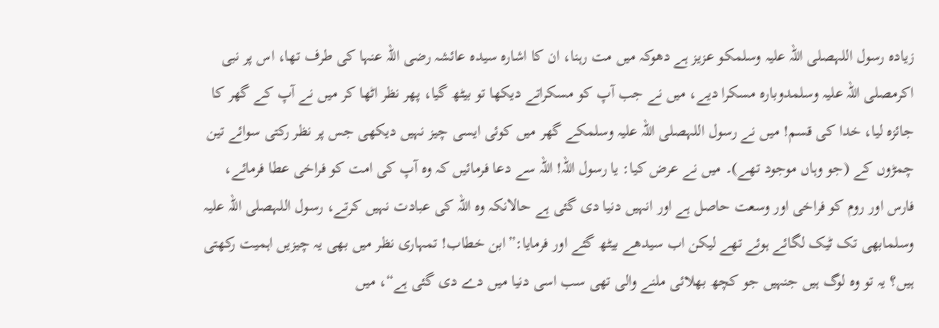زیادہ رسول اللہصلی اللہ علیہ وسلمکو عزیز ہے دھوکہ میں مت رہنا، ان کا اشارہ سیدہ عائشہ رضی اللہ عنہا کی طرف تھا، اس پر نبی اکرمصلی اللہ علیہ وسلمدوبارہ مسکرا دیے، میں نے جب آپ کو مسکراتے دیکھا تو بیٹھ گیا، پھر نظر اٹھا کر میں نے آپ کے گھر کا جائزہ لیا، خدا کی قسم! میں نے رسول اللہصلی اللہ علیہ وسلمکے گھر میں کوئی ایسی چیز نہیں دیکھی جس پر نظر رکتی سوائے تین چمڑوں کے (جو وہاں موجود تھے)۔ میں نے عرض کیا: یا رسول اللہ! اللہ سے دعا فرمائیں کہ وہ آپ کی امت کو فراخی عطا فرمائے، فارس اور روم کو فراخی اور وسعت حاصل ہے اور انہیں دنیا دی گئی ہے حالانکہ وہ اللہ کی عبادت نہیں کرتے، رسول اللہصلی اللہ علیہ وسلمابھی تک ٹیک لگائے ہوئے تھے لیکن اب سیدھے بیٹھ گئے اور فرمایا:”ابن خطاب! تمہاری نظر میں بھی یہ چیزیں اہمیت رکھتی ہیں؟ یہ تو وہ لوگ ہیں جنہیں جو کچھ بھلائی ملنے والی تھی سب اسی دنیا میں دے دی گئی ہے“، میں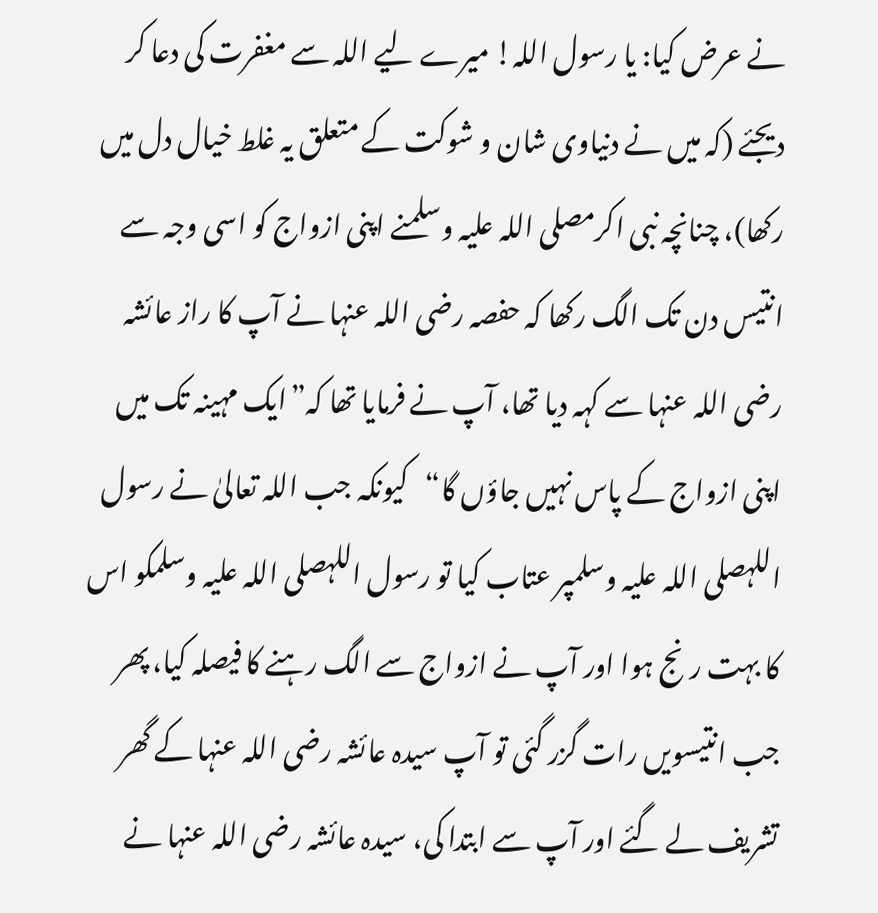نے عرض کیا: یا رسول اللہ! میرے لیے اللہ سے مغفرت کی دعا کر دیجئے (کہ میں نے دنیاوی شان و شوکت کے متعلق یہ غلط خیال دل میں رکھا)، چنانچہ نبی اکرمصلی اللہ علیہ وسلمنے اپنی ازواج کو اسی وجہ سے انتیس دن تک الگ رکھا کہ حفصہ رضی اللہ عنہا نے آپ کا راز عائشہ رضی اللہ عنہا سے کہہ دیا تھا، آپ نے فرمایا تھا کہ”ایک مہینہ تک میں اپنی ازواج کے پاس نہیں جاؤں گا“کیونکہ جب اللہ تعالیٰ نے رسول اللہصلی اللہ علیہ وسلمپر عتاب کیا تو رسول اللہصلی اللہ علیہ وسلمکو اس کا بہت رنج ہوا اور آپ نے ازواج سے الگ رہنے کا فیصلہ کیا، پھر جب انتیسویں رات گزر گئی تو آپ سیدہ عائشہ رضی اللہ عنہا کے گھر تشریف لے گئے اور آپ سے ابتدا کی، سیدہ عائشہ رضی اللہ عنہا نے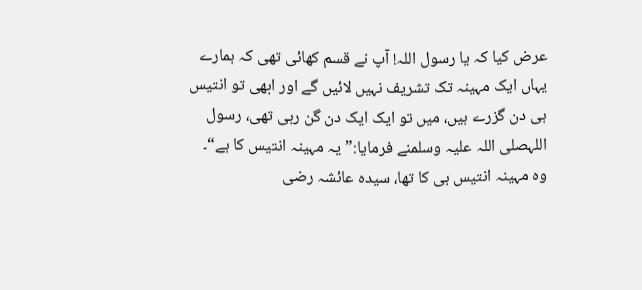عرض کیا کہ یا رسول اللہ! آپ نے قسم کھائی تھی کہ ہمارے یہاں ایک مہینہ تک تشریف نہیں لائیں گے اور ابھی تو انتیس ہی دن گزرے ہیں، میں تو ایک ایک دن گن رہی تھی، رسول اللہصلی اللہ علیہ وسلمنے فرمایا:”یہ مہینہ انتیس کا ہے“۔ وہ مہینہ انتیس ہی کا تھا، سیدہ عائشہ رضی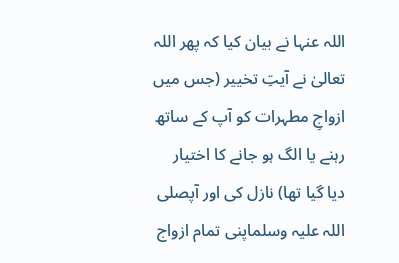اللہ عنہا نے بیان کیا کہ پھر اللہ تعالیٰ نے آیتِ تخییر (جس میں ازواجِ مطہرات کو آپ کے ساتھ رہنے یا الگ ہو جانے کا اختیار دیا گیا تھا) نازل کی اور آپصلی اللہ علیہ وسلماپنی تمام ازواج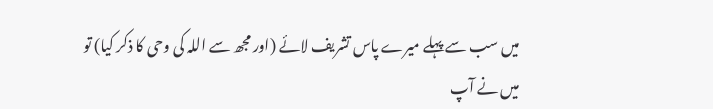میں سب سے پہلے میرے پاس تشریف لائے (اور مجھ سے اللہ کی وحی کا ذکر کیا) تو میں نے آپ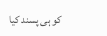کو ہی پسند کیا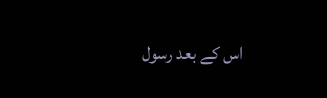اس کے بعد رسول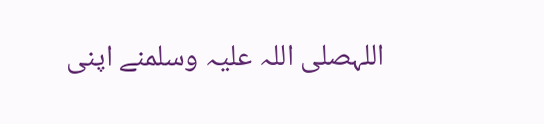اللہصلی اللہ علیہ وسلمنے اپنی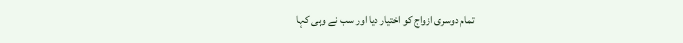تمام دوسری ازواج کو اختیار دیا اور سب نے وہی کہا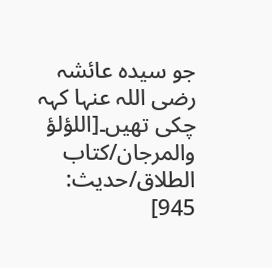جو سیدہ عائشہ رضی اللہ عنہا کہہ چکی تھیں۔[اللؤلؤ والمرجان/كتاب الطلاق/حدیث: 945]